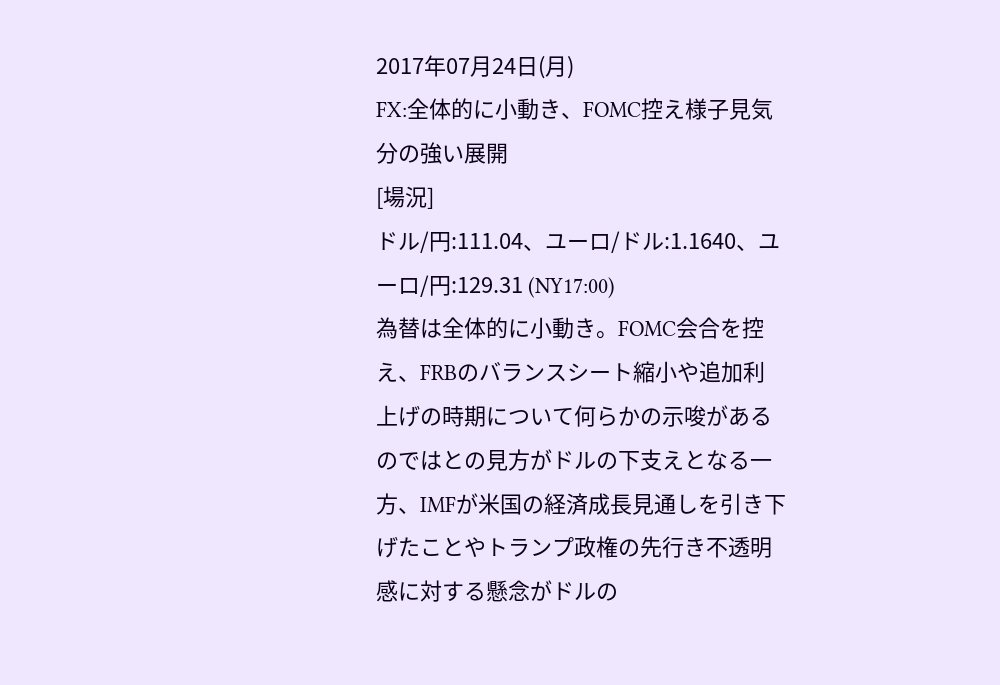2017年07月24日(月)
FX:全体的に小動き、FOMC控え様子見気分の強い展開
[場況]
ドル/円:111.04、ユーロ/ドル:1.1640、ユーロ/円:129.31 (NY17:00)
為替は全体的に小動き。FOMC会合を控え、FRBのバランスシート縮小や追加利上げの時期について何らかの示唆があるのではとの見方がドルの下支えとなる一方、IMFが米国の経済成長見通しを引き下げたことやトランプ政権の先行き不透明感に対する懸念がドルの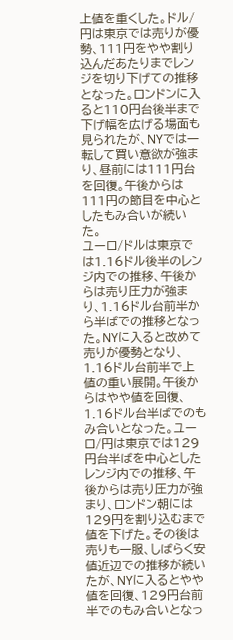上値を重くした。ドル/円は東京では売りが優勢、111円をやや割り込んだあたりまでレンジを切り下げての推移となった。ロンドンに入ると110円台後半まで下げ幅を広げる場面も見られたが、NYでは一転して買い意欲が強まり、昼前には111円台を回復。午後からは111円の節目を中心としたもみ合いが続いた。
ユーロ/ドルは東京では1.16ドル後半のレンジ内での推移、午後からは売り圧力が強まり、1.16ドル台前半から半ばでの推移となった。NYに入ると改めて売りが優勢となり、1.16ドル台前半で上値の重い展開。午後からはやや値を回復、1.16ドル台半ばでのもみ合いとなった。ユーロ/円は東京では129円台半ばを中心としたレンジ内での推移、午後からは売り圧力が強まり、ロンドン朝には129円を割り込むまで値を下げた。その後は売りも一服、しばらく安値近辺での推移が続いたが、NYに入るとやや値を回復、129円台前半でのもみ合いとなっ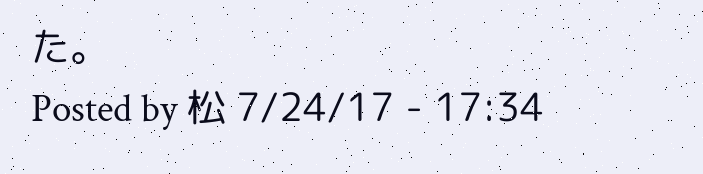た。
Posted by 松 7/24/17 - 17:34